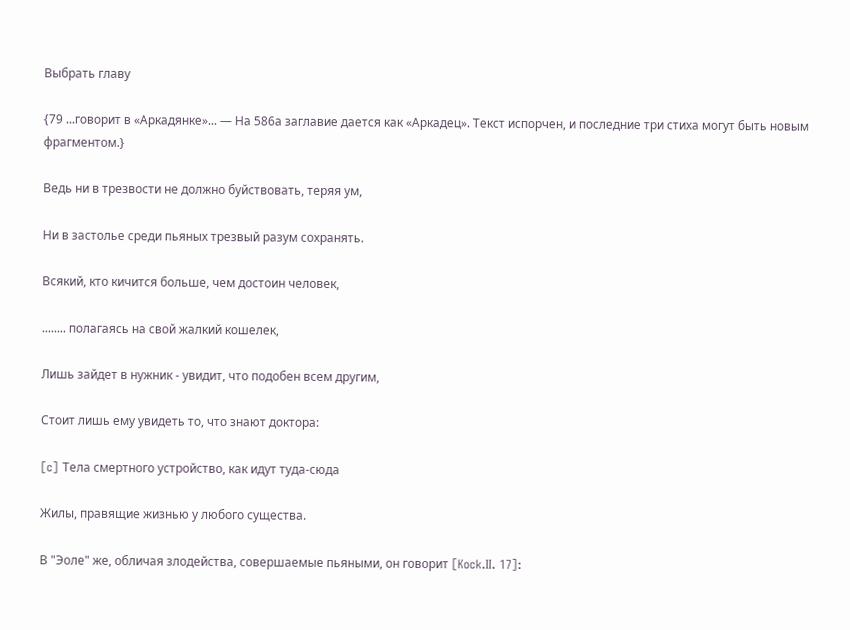Выбрать главу

{79 ...говорит в «Аркадянке»... — На 586а заглавие дается как «Аркадец». Текст испорчен, и последние три стиха могут быть новым фрагментом.}

Ведь ни в трезвости не должно буйствовать, теряя ум,

Ни в застолье среди пьяных трезвый разум сохранять.

Всякий, кто кичится больше, чем достоин человек,

........ полагаясь на свой жалкий кошелек,

Лишь зайдет в нужник - увидит, что подобен всем другим,

Стоит лишь ему увидеть то, что знают доктора:

[c] Тела смертного устройство, как идут туда-сюда

Жилы, правящие жизнью у любого существа.

В "Эоле" же, обличая злодейства, совершаемые пьяными, он говорит [Kock.II. 17]: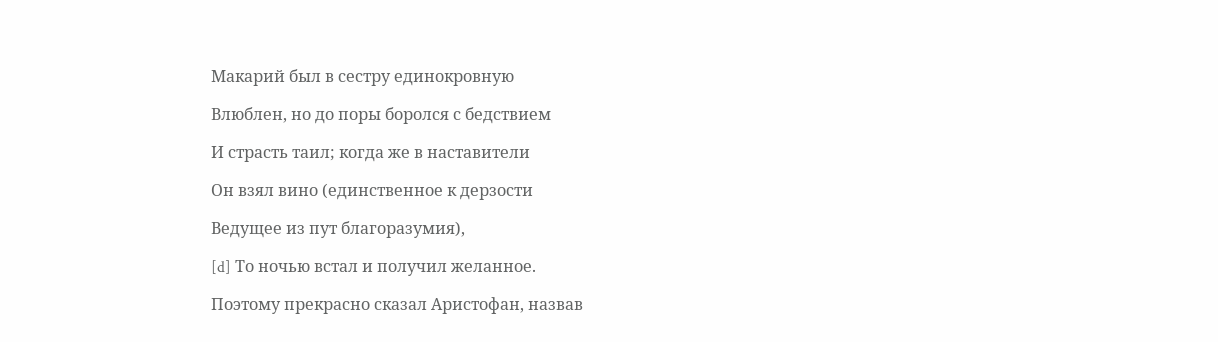Макарий был в сестру единокровную

Влюблен, но до поры боролся с бедствием

И страсть таил; когда же в наставители

Он взял вино (единственное к дерзости

Ведущее из пут благоразумия),

[d] То ночью встал и получил желанное.

Поэтому прекрасно сказал Аристофан, назвав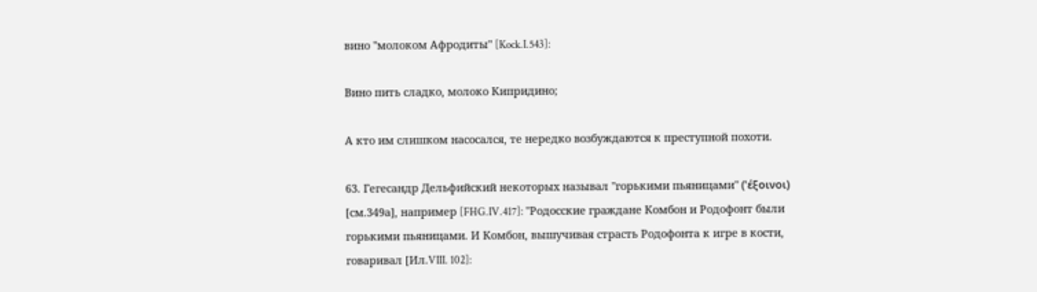вино "молоком Афродиты" [Kock.I.543]:

Вино пить сладко, молоко Кипридино;

А кто им слишком насосался, те нередко возбуждаются к преступной похоти.

63. Гегесандр Дельфийский некоторых называл "горькими пьяницами" ('έξοινοι) [см.349а], например [FHG.IV.417]: "Родосские граждане Комбон и Родофонт были горькими пьяницами. И Комбон, вышучивая страсть Родофонта к игре в кости, говаривал [Ил.VIII. 102]: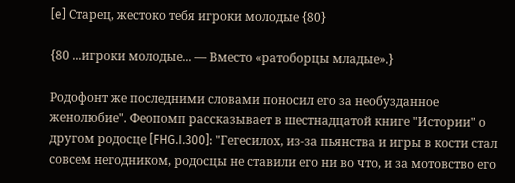[e] Старец, жестоко тебя игроки молодые {80}

{80 ...игроки молодые... — Вместо «ратоборцы младые».}

Родофонт же последними словами поносил его за необузданное женолюбие". Феопомп рассказывает в шестнадцатой книге "Истории" о другом родосце [FHG.I.300]: "Гегесилох, из-за пьянства и игры в кости стал совсем негодником, родосцы не ставили его ни во что, и за мотовство его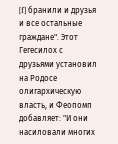[f] бранили и друзья и все остальные граждане". Этот Гегесилох с друзьями установил на Родосе олигархическую власть, и Феопомп добавляет: "И они насиловали многих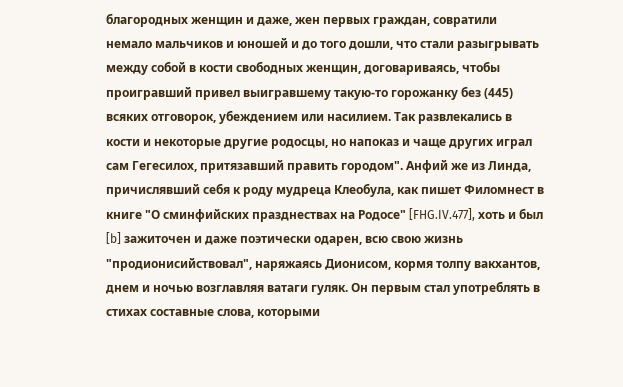благородных женщин и даже, жен первых граждан, совратили немало мальчиков и юношей и до того дошли, что стали разыгрывать между собой в кости свободных женщин, договариваясь, чтобы проигравший привел выигравшему такую-то горожанку без (445) всяких отговорок, убеждением или насилием. Так развлекались в кости и некоторые другие родосцы, но напоказ и чаще других играл сам Гегесилох, притязавший править городом". Анфий же из Линда, причислявший себя к роду мудреца Клеобула, как пишет Филомнест в книге "О сминфийских празднествах на Родосе" [FHG.IV.477], хоть и был [b] зажиточен и даже поэтически одарен, всю свою жизнь "продионисийствовал", наряжаясь Дионисом, кормя толпу вакхантов, днем и ночью возглавляя ватаги гуляк. Он первым стал употреблять в стихах составные слова, которыми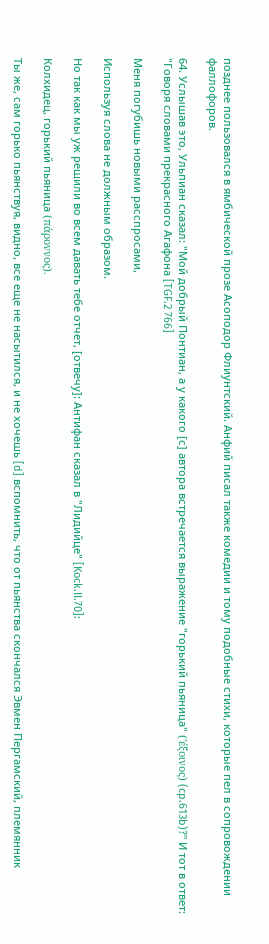позднее пользовался в ямбической прозе Асоподор Флиунтский. Анфий писал также комедии и тому подобные стихи, которые пел в сопровождении фаллофоров.

64. Услышав это, Ульпиан сказал: "Мой добрый Понтиан, а у какого [с] автора встречается выражение "горький пьяница" ('έξοινος) (cp.613b)?" И тот в ответ: "Говоря словами прекрасного Агафона [TGF.2 766]

Меня погубишь новыми расспросами,

Используя слова не должным образом.

Но так как мы уж решили во всем давать тебе отчет, [отвечу]: Антифан сказал в "Лидийце" [Kock.II.70]:

Колхидец, горький пьяница (πάροννος).

Ты же, сам горько пьянствуя, видно, все еще не насытился, и не хочешь [d] вспомнить, что от пьянства скончался Эвмен Пергамский, племянник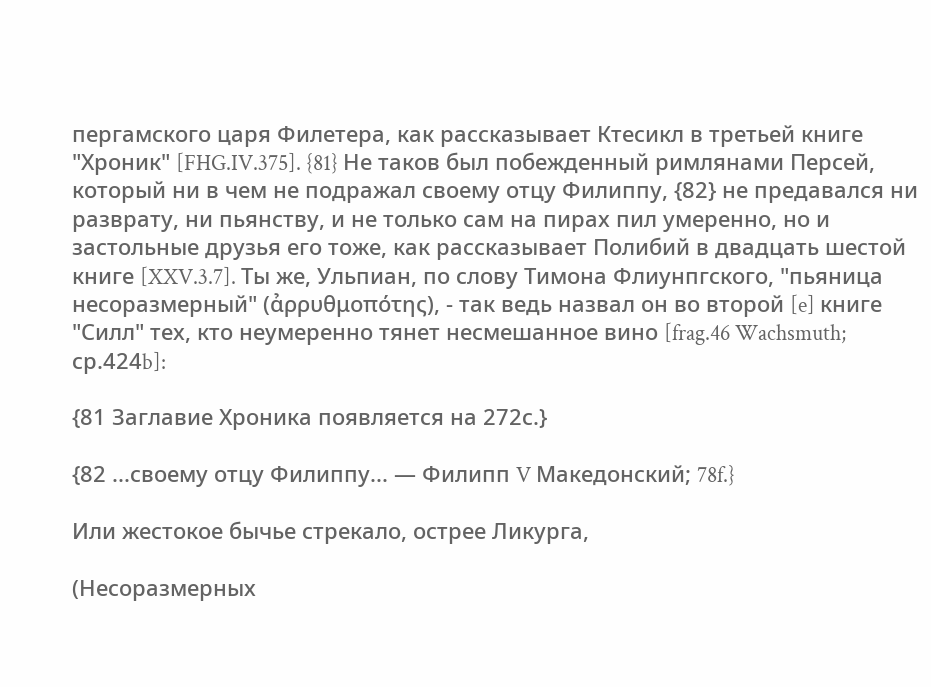пергамского царя Филетера, как рассказывает Ктесикл в третьей книге "Хроник" [FHG.IV.375]. {81} Не таков был побежденный римлянами Персей, который ни в чем не подражал своему отцу Филиппу, {82} не предавался ни разврату, ни пьянству, и не только сам на пирах пил умеренно, но и застольные друзья его тоже, как рассказывает Полибий в двадцать шестой книге [XXV.3.7]. Ты же, Ульпиан, по слову Тимона Флиунпгского, "пьяница несоразмерный" (α̉ρρυθμοπότης), - так ведь назвал он во второй [e] книге "Силл" тех, кто неумеренно тянет несмешанное вино [frag.46 Wachsmuth; ср.424b]:

{81 Заглавие Хроника появляется на 272с.}

{82 ...своему отцу Филиппу... — Филипп V Македонский; 78f.}

Или жестокое бычье стрекало, острее Ликурга,

(Несоразмерных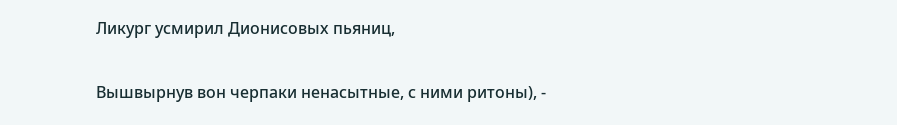Ликург усмирил Дионисовых пьяниц,

Вышвырнув вон черпаки ненасытные, с ними ритоны), -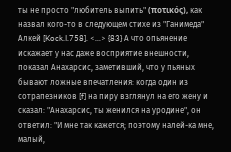ты не просто "любитель выпить" (ποτικός), как назвал кого-то в следующем стихе из "Ганимеда" Алкей [Kock.I.758]. <...> {83} А что опьянение искажает у нас даже восприятие внешности, показал Анахарсис, заметивший, что у пьяных бывают ложные впечатления: когда один из сотрапезников [f] на пиру взглянул на его жену и сказал: "Анахарсис, ты женился на уродине", он ответил: "И мне так кажется; поэтому налей-ка мне, малый,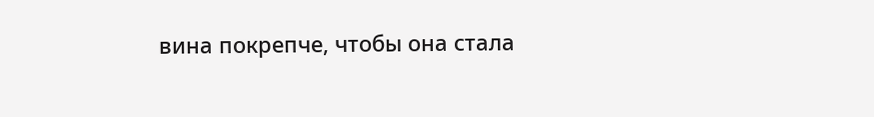вина покрепче, чтобы она стала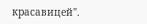красавицей".